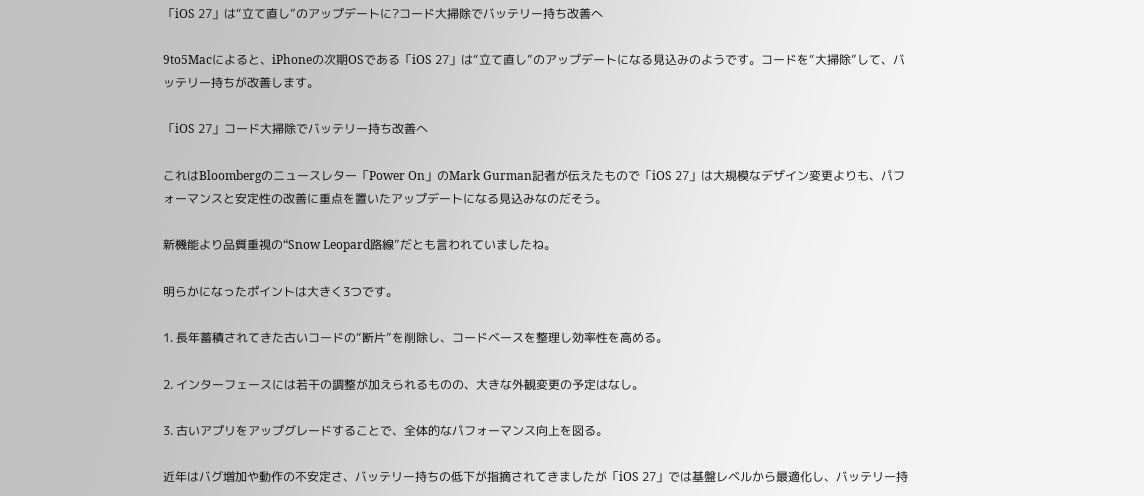「iOS 27」は“立て直し”のアップデートに?コード大掃除でバッテリー持ち改善へ

9to5Macによると、iPhoneの次期OSである「iOS 27」は“立て直し”のアップデートになる見込みのようです。コードを“大掃除”して、バッテリー持ちが改善します。

「iOS 27」コード大掃除でバッテリー持ち改善へ

これはBloombergのニュースレター「Power On」のMark Gurman記者が伝えたもので「iOS 27」は大規模なデザイン変更よりも、パフォーマンスと安定性の改善に重点を置いたアップデートになる見込みなのだそう。

新機能より品質重視の“Snow Leopard路線”だとも言われていましたね。

明らかになったポイントは大きく3つです。

1. 長年蓄積されてきた古いコードの“断片”を削除し、コードベースを整理し効率性を高める。

2. インターフェースには若干の調整が加えられるものの、大きな外観変更の予定はなし。

3. 古いアプリをアップグレードすることで、全体的なパフォーマンス向上を図る。

近年はバグ増加や動作の不安定さ、バッテリー持ちの低下が指摘されてきましたが「iOS 27」では基盤レベルから最適化し、バッテリー持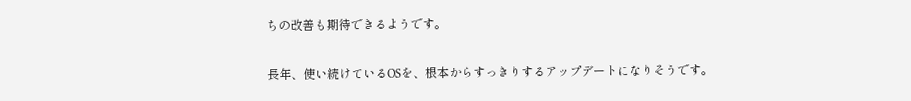ちの改善も期待できるようです。

長年、使い続けているOSを、根本からすっきりするアップデートになりそうです。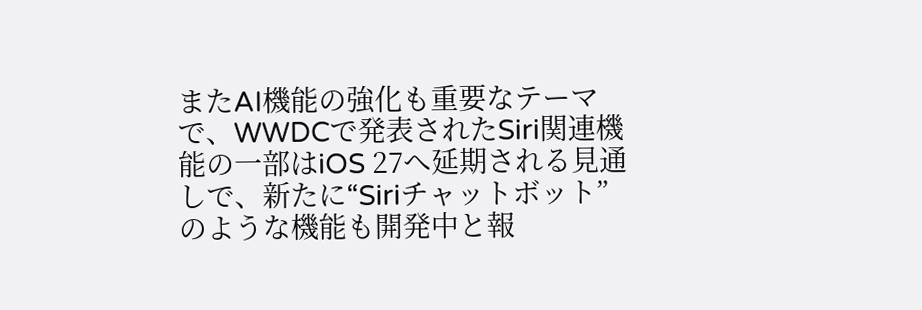またAI機能の強化も重要なテーマで、WWDCで発表されたSiri関連機能の一部はiOS 27へ延期される見通しで、新たに“Siriチャットボット”のような機能も開発中と報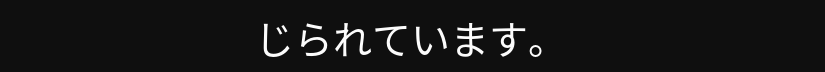じられています。